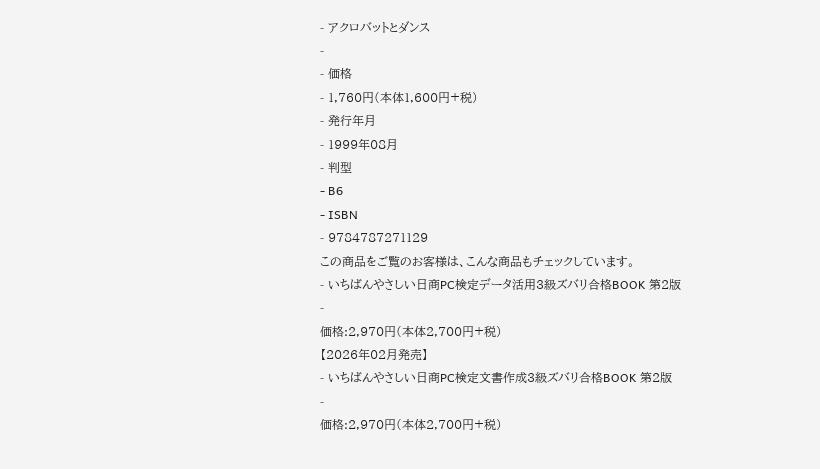- アクロバットとダンス
-
- 価格
- 1,760円(本体1,600円+税)
- 発行年月
- 1999年08月
- 判型
- B6
- ISBN
- 9784787271129
この商品をご覧のお客様は、こんな商品もチェックしています。
- いちばんやさしい日商PC検定データ活用3級ズバリ合格BOOK 第2版
-
価格:2,970円(本体2,700円+税)
【2026年02月発売】
- いちばんやさしい日商PC検定文書作成3級ズバリ合格BOOK 第2版
-
価格:2,970円(本体2,700円+税)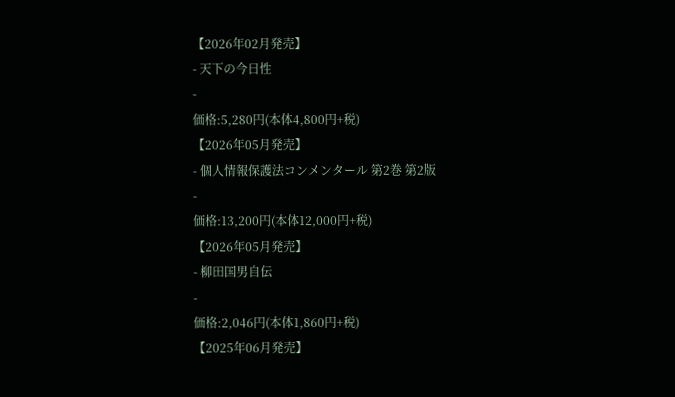【2026年02月発売】
- 天下の今日性
-
価格:5,280円(本体4,800円+税)
【2026年05月発売】
- 個人情報保護法コンメンタール 第2巻 第2版
-
価格:13,200円(本体12,000円+税)
【2026年05月発売】
- 柳田国男自伝
-
価格:2,046円(本体1,860円+税)
【2025年06月発売】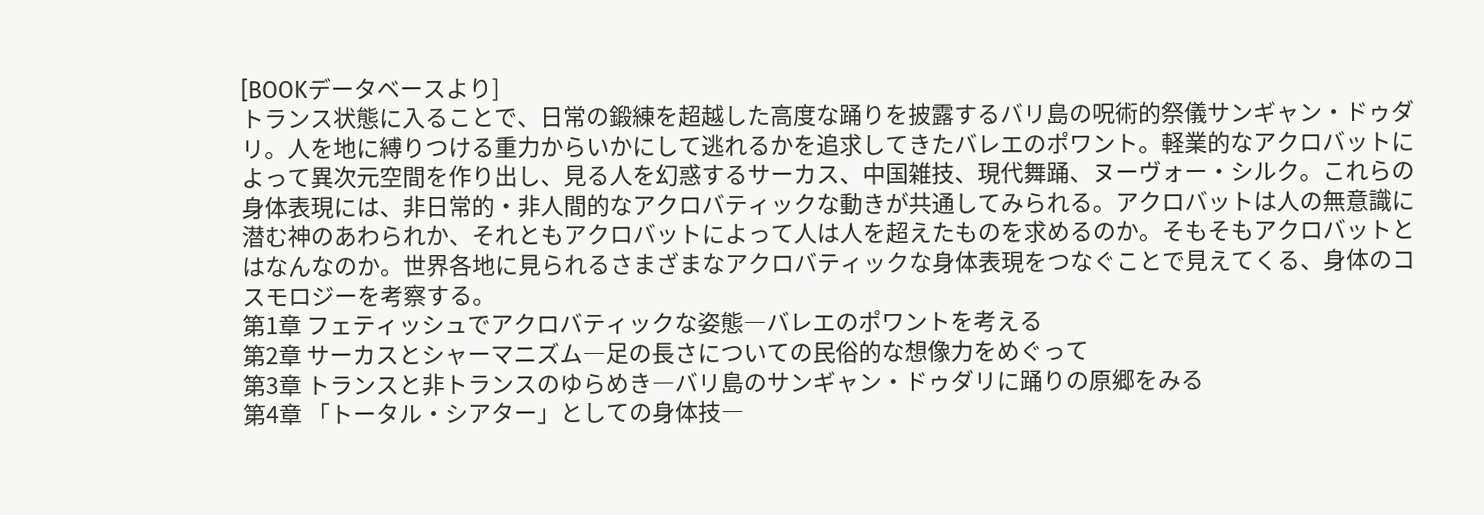[BOOKデータベースより]
トランス状態に入ることで、日常の鍛練を超越した高度な踊りを披露するバリ島の呪術的祭儀サンギャン・ドゥダリ。人を地に縛りつける重力からいかにして逃れるかを追求してきたバレエのポワント。軽業的なアクロバットによって異次元空間を作り出し、見る人を幻惑するサーカス、中国雑技、現代舞踊、ヌーヴォー・シルク。これらの身体表現には、非日常的・非人間的なアクロバティックな動きが共通してみられる。アクロバットは人の無意識に潜む神のあわられか、それともアクロバットによって人は人を超えたものを求めるのか。そもそもアクロバットとはなんなのか。世界各地に見られるさまざまなアクロバティックな身体表現をつなぐことで見えてくる、身体のコスモロジーを考察する。
第1章 フェティッシュでアクロバティックな姿態―バレエのポワントを考える
第2章 サーカスとシャーマニズム―足の長さについての民俗的な想像力をめぐって
第3章 トランスと非トランスのゆらめき―バリ島のサンギャン・ドゥダリに踊りの原郷をみる
第4章 「トータル・シアター」としての身体技―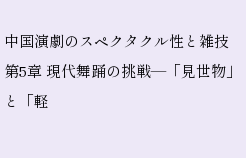中国演劇のスペクタクル性と雑技
第5章 現代舞踊の挑戦―「見世物」と「軽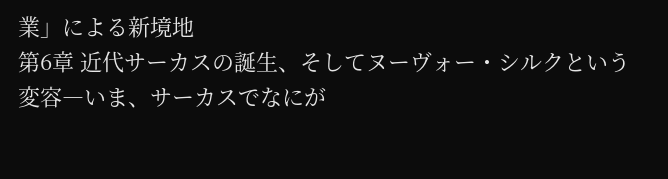業」による新境地
第6章 近代サーカスの誕生、そしてヌーヴォー・シルクという変容―いま、サーカスでなにが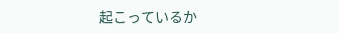起こっているか